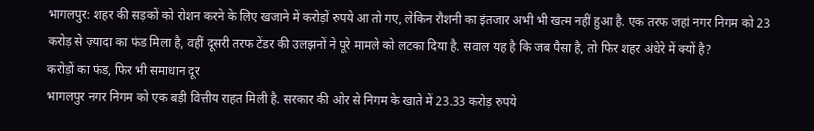भागलपुर: शहर की सड़कों को रोशन करने के लिए खजाने में करोड़ों रुपये आ तो गए, लेकिन रौशनी का इंतजार अभी भी खत्म नहीं हुआ है. एक तरफ जहां नगर निगम को 23 करोड़ से ज़्यादा का फंड मिला है, वहीं दूसरी तरफ टेंडर की उलझनों ने पूरे मामले को लटका दिया है. सवाल यह है कि जब पैसा है, तो फिर शहर अंधेरे में क्यों है?
करोड़ों का फंड, फिर भी समाधान दूर
भागलपुर नगर निगम को एक बड़ी वित्तीय राहत मिली है. सरकार की ओर से निगम के खाते में 23.33 करोड़ रुपये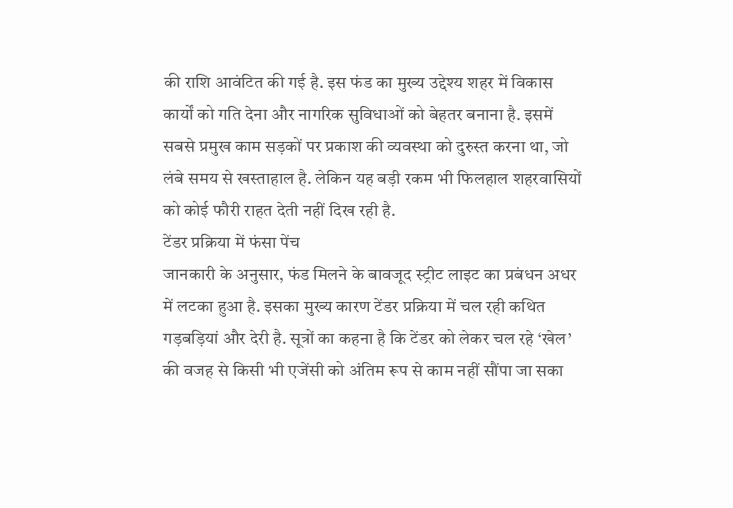की राशि आवंटित की गई है. इस फंड का मुख्य उद्देश्य शहर में विकास कार्यों को गति देना और नागरिक सुविधाओं को बेहतर बनाना है. इसमें सबसे प्रमुख काम सड़कों पर प्रकाश की व्यवस्था को दुरुस्त करना था, जो लंबे समय से खस्ताहाल है. लेकिन यह बड़ी रकम भी फिलहाल शहरवासियों को कोई फौरी राहत देती नहीं दिख रही है.
टेंडर प्रक्रिया में फंसा पेंच
जानकारी के अनुसार, फंड मिलने के बावजूद स्ट्रीट लाइट का प्रबंधन अधर में लटका हुआ है. इसका मुख्य कारण टेंडर प्रक्रिया में चल रही कथित गड़बड़ियां और देरी है. सूत्रों का कहना है कि टेंडर को लेकर चल रहे ‘खेल’ की वजह से किसी भी एजेंसी को अंतिम रूप से काम नहीं सौंपा जा सका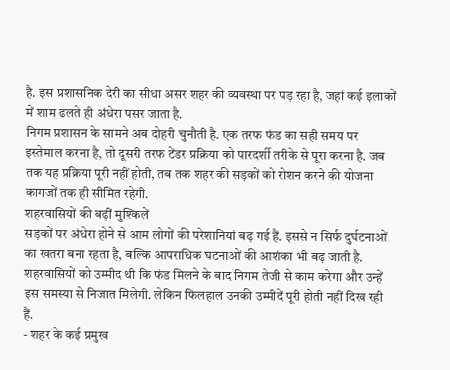है. इस प्रशासनिक देरी का सीधा असर शहर की व्यवस्था पर पड़ रहा है, जहां कई इलाकों में शाम ढलते ही अंधेरा पसर जाता है.
निगम प्रशासन के सामने अब दोहरी चुनौती है. एक तरफ फंड का सही समय पर इस्तेमाल करना है, तो दूसरी तरफ टेंडर प्रक्रिया को पारदर्शी तरीके से पूरा करना है. जब तक यह प्रक्रिया पूरी नहीं होती, तब तक शहर की सड़कों को रोशन करने की योजना कागजों तक ही सीमित रहेगी.
शहरवासियों की बढ़ीं मुश्किलें
सड़कों पर अंधेरा होने से आम लोगों की परेशानियां बढ़ गई हैं. इससे न सिर्फ दुर्घटनाओं का खतरा बना रहता है, बल्कि आपराधिक घटनाओं की आशंका भी बढ़ जाती है. शहरवासियों को उम्मीद थी कि फंड मिलने के बाद निगम तेजी से काम करेगा और उन्हें इस समस्या से निजात मिलेगी. लेकिन फिलहाल उनकी उम्मीदें पूरी होती नहीं दिख रही हैं.
- शहर के कई प्रमुख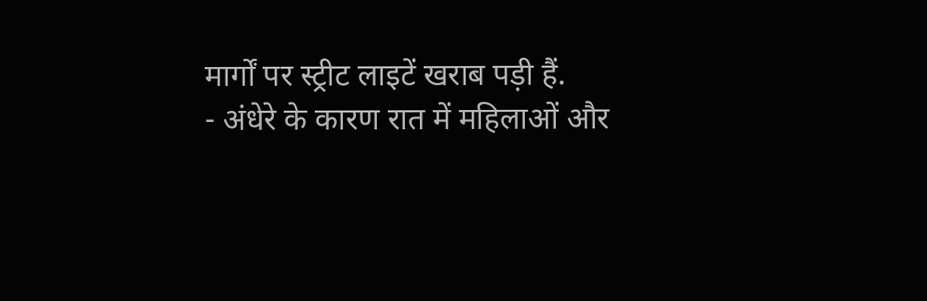मार्गों पर स्ट्रीट लाइटें खराब पड़ी हैं.
- अंधेरे के कारण रात में महिलाओं और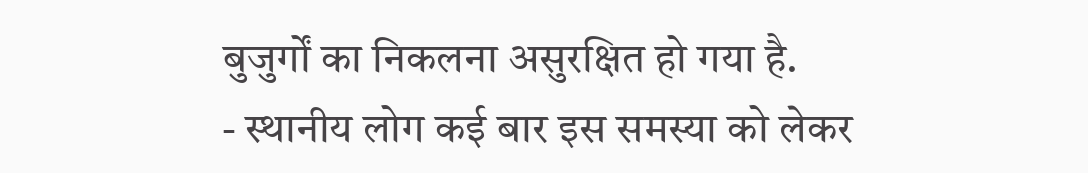बुजुर्गों का निकलना असुरक्षित हो गया है.
- स्थानीय लोग कई बार इस समस्या को लेकर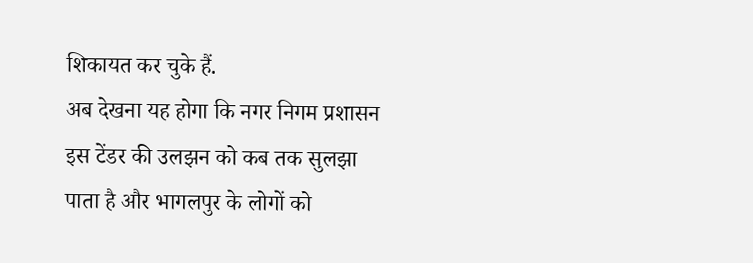शिकायत कर चुके हैं.
अब देखना यह होगा कि नगर निगम प्रशासन इस टेंडर की उलझन को कब तक सुलझा पाता है और भागलपुर के लोगों को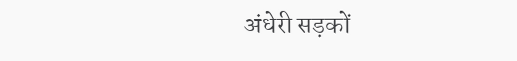अंधेरी सड़कों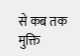से कब तक मुक्ति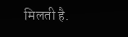मिलती है.